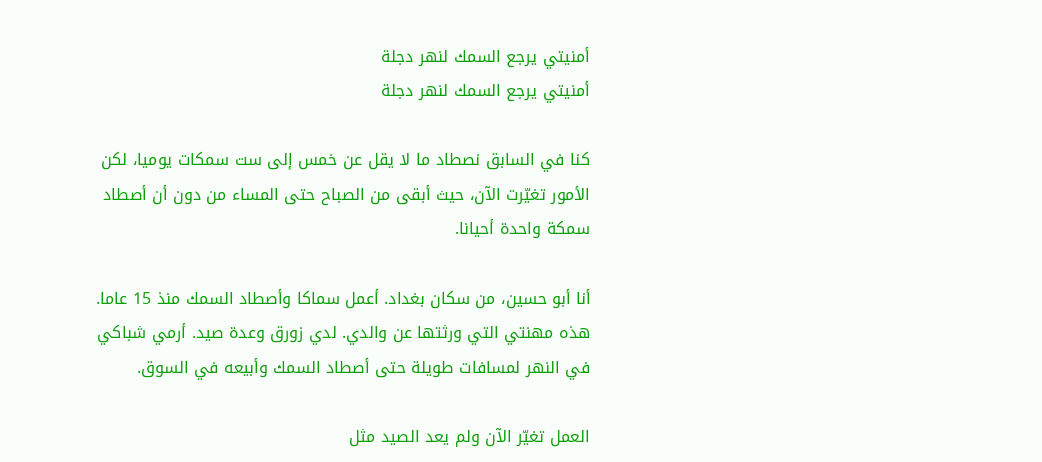أمنيتي يرجع السمك لنهر دجلة
أمنيتي يرجع السمك لنهر دجلة

كنا في السابق نصطاد ما لا يقل عن خمس إلى ست سمكات يوميا، لكن الأمور تغيّرت الآن، حيث أبقى من الصباح حتى المساء من دون أن أصطاد سمكة واحدة أحيانا.

أنا أبو حسين، من سكان بغداد. أعمل سماكا وأصطاد السمك منذ 15 عاما. هذه مهنتي التي ورثتها عن والدي. لدي زورق وعدة صيد. أرمي شباكي في النهر لمسافات طويلة حتى أصطاد السمك وأبيعه في السوق.

العمل تغيّر الآن ولم يعد الصيد مثل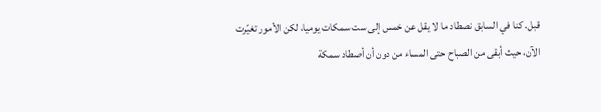قبل. كنا في السابق نصطاد ما لا يقل عن خمس إلى ست سمكات يوميا، لكن الأمور تغيّرت الآن، حيث أبقى من الصباح حتى المساء من دون أن أصطاد سمكة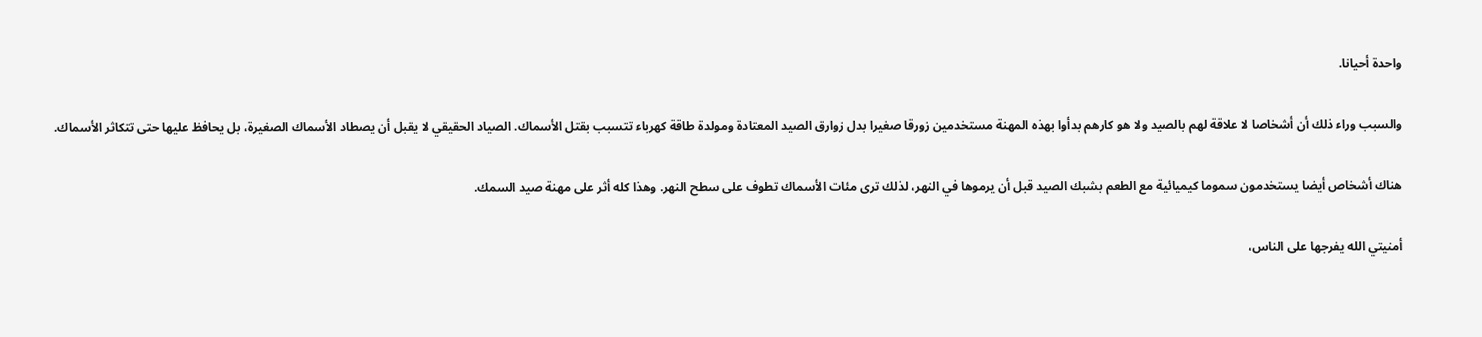واحدة أحيانا.

والسبب وراء ذلك أن أشخاصا لا علاقة لهم بالصيد ولا هو كارهم بدأوا بهذه المهنة مستخدمين زورقا صغيرا بدل زوارق الصيد المعتادة ومولدة طاقة كهرباء تتسبب بقتل الأسماك. الصياد الحقيقي لا يقبل أن يصطاد الأسماك الصغيرة، بل يحافظ عليها حتى تتكاثر الأسماك.

هناك أشخاص أيضا يستخدمون سموما كيميائية مع الطعم بشبك الصيد قبل أن يرموها في النهر، لذلك ترى مئات الأسماك تطوف على سطح النهر. وهذا كله أثر على مهنة صيد السمك.

أمنيتي الله يفرجها على الناس،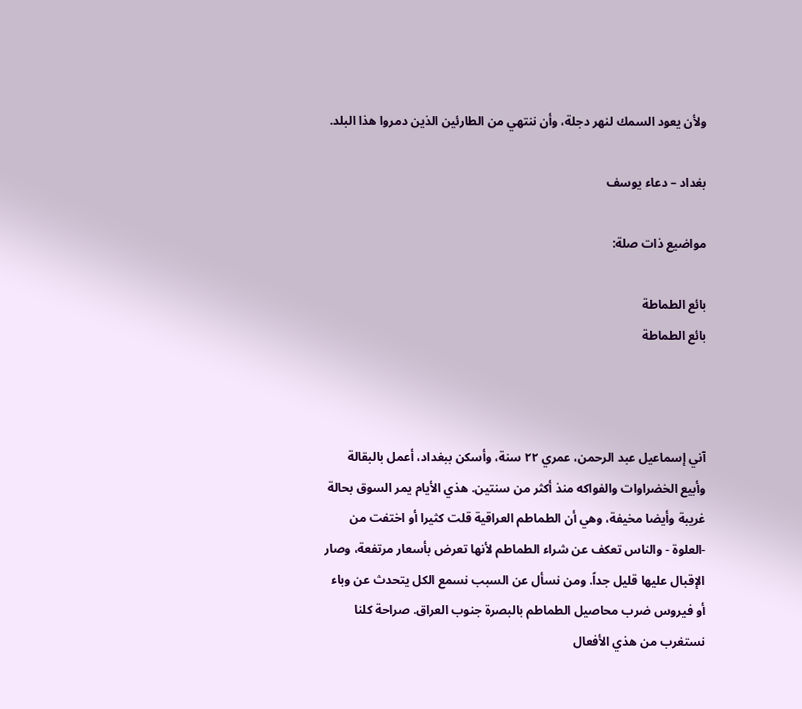ولأن يعود السمك لنهر دجلة، وأن ننتهي من الطارئين الذين دمروا هذا البلد.

بغداد – دعاء يوسف

مواضيع ذات صلة:

بائع الطماطة
بائع الطماطة



آني إسماعيل عبد الرحمن، عمري ٢٢ سنة، وأسكن ببغداد، أعمل بالبقالة وأبيع الخضراوات والفواكه منذ أكثر من سنتين. هذي الأيام يمر السوق بحالة غريبة وأيضا مخيفة، وهي أن الطماطم العراقية قلت كثيرا أو اختفت من -العلوة - والناس تعكف عن شراء الطماطم لأنها تعرض بأسعار مرتفعة، وصار الإقبال عليها قليل جداً. ومن نسأل عن السبب نسمع الكل يتحدث عن وباء أو فيروس ضرب محاصيل الطماطم بالبصرة جنوب العراق. صراحة كلنا نستغرب من هذي الأفعال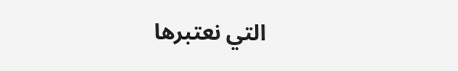التي نعتبرها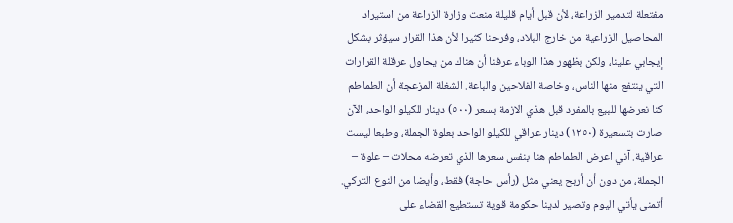مفتعلة لتدمير الزراعة، لأن قبل أيام قليلة منعت وزارة الزراعة من استيراد المحاصيل الزراعية من خارج البلاد، وفرحنا كثيرا لأن هذا القرار سيؤثر بشكل إيجابي علينا، ولكن بظهور هذا الوباء عرفنا أن هناك من يحاول عرقلة القرارات التي ينتفع منها الناس، وخاصة الفلاحين والباعة. الشغلة المزعجة أن الطماطم كنا نعرضها للبيع بالمفرد قبل هذي الازمة بسعر (٥٠٠) دينار للكيلو الواحد، الآن صارت بتسعيرة (١٢٥٠) دينار عراقي للكيلو الواحد بعلوة الجملة، وطبعا ليست عراقية. آني اعرض الطماطم هنا بنفس سعرها الذي تعرضه محلات – علوة – الجملة، من دون أن أربح يعني مثل (رأس حاجة) فقط، وأيضا من النوع التركي. أتمنى يأتي اليوم وتصير لدينا حكومة قوية تستطيع القضاء على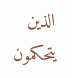الذين يتحكمون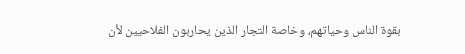بقوة الناس وحياتهم، وخاصة التجار الذين يحاربون الفلاحيين لأن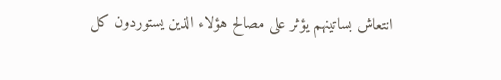انتعاش بساتينهم يؤثر على مصالح هؤلاء الذين يستوردون كل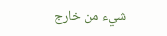شيء من خارج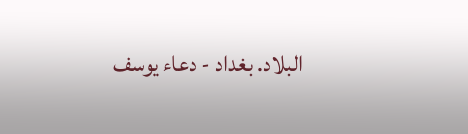البلاد. بغداد - دعاء يوسف